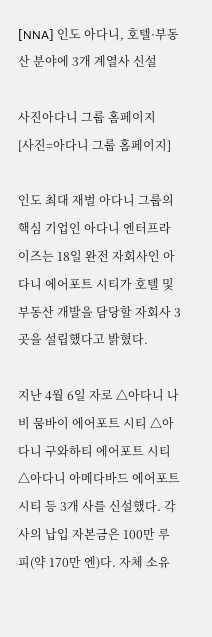[NNA] 인도 아다니, 호텔·부동산 분야에 3개 계열사 신설

사진아다니 그룹 홈페이지
[사진=아다니 그룹 홈페이지]

인도 최대 재벌 아다니 그룹의 핵심 기업인 아다니 엔터프라이즈는 18일 완전 자회사인 아다니 에어포트 시티가 호텔 및 부동산 개발을 담당할 자회사 3곳을 설립했다고 밝혔다.

지난 4월 6일 자로 △아다니 나비 뭄바이 에어포트 시티 △아다니 구와하티 에어포트 시티 △아다니 아메다바드 에어포트 시티 등 3개 사를 신설했다. 각 사의 납입 자본금은 100만 루피(약 170만 엔)다. 자체 소유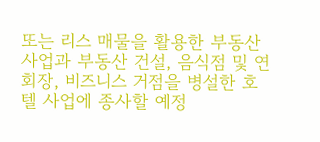또는 리스 매물을 활용한 부동산 사업과 부동산 건설, 음식점 및 연회장, 비즈니스 거점을 병설한 호텔 사업에 종사할 예정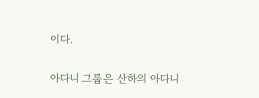이다.

아다니 그룹은 산하의 아다니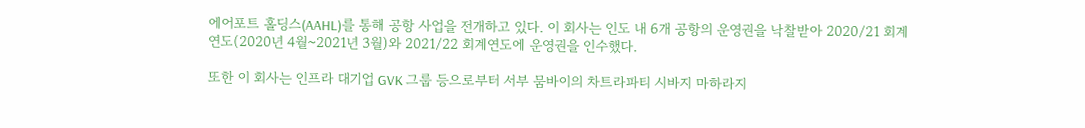에어포트 홀딩스(AAHL)를 통해 공항 사업을 전개하고 있다. 이 회사는 인도 내 6개 공항의 운영권을 낙찰받아 2020/21 회계연도(2020년 4월~2021년 3월)와 2021/22 회계연도에 운영권을 인수했다.

또한 이 회사는 인프라 대기업 GVK 그룹 등으로부터 서부 뭄바이의 차트라파티 시바지 마하라지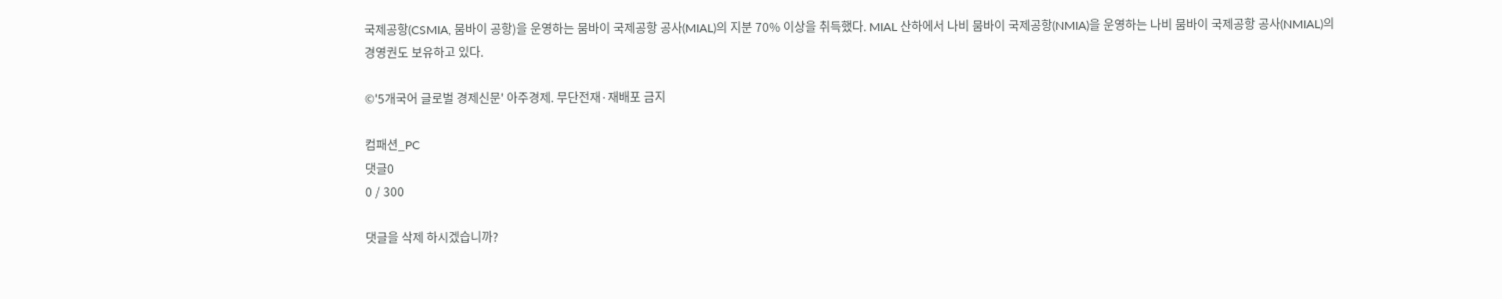국제공항(CSMIA, 뭄바이 공항)을 운영하는 뭄바이 국제공항 공사(MIAL)의 지분 70% 이상을 취득했다. MIAL 산하에서 나비 뭄바이 국제공항(NMIA)을 운영하는 나비 뭄바이 국제공항 공사(NMIAL)의 경영권도 보유하고 있다.

©'5개국어 글로벌 경제신문' 아주경제. 무단전재·재배포 금지

컴패션_PC
댓글0
0 / 300

댓글을 삭제 하시겠습니까?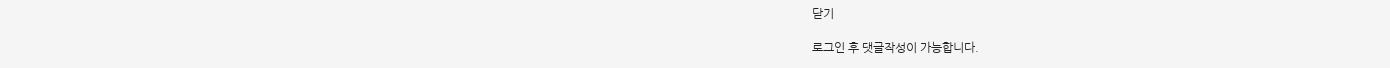닫기

로그인 후 댓글작성이 가능합니다.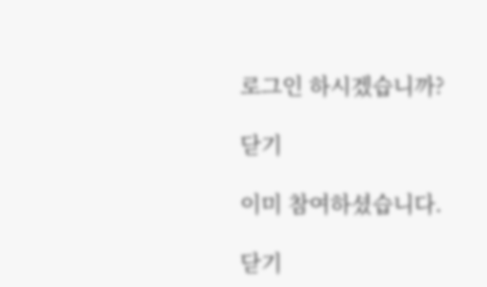로그인 하시겠습니까?

닫기

이미 참여하셨습니다.

닫기